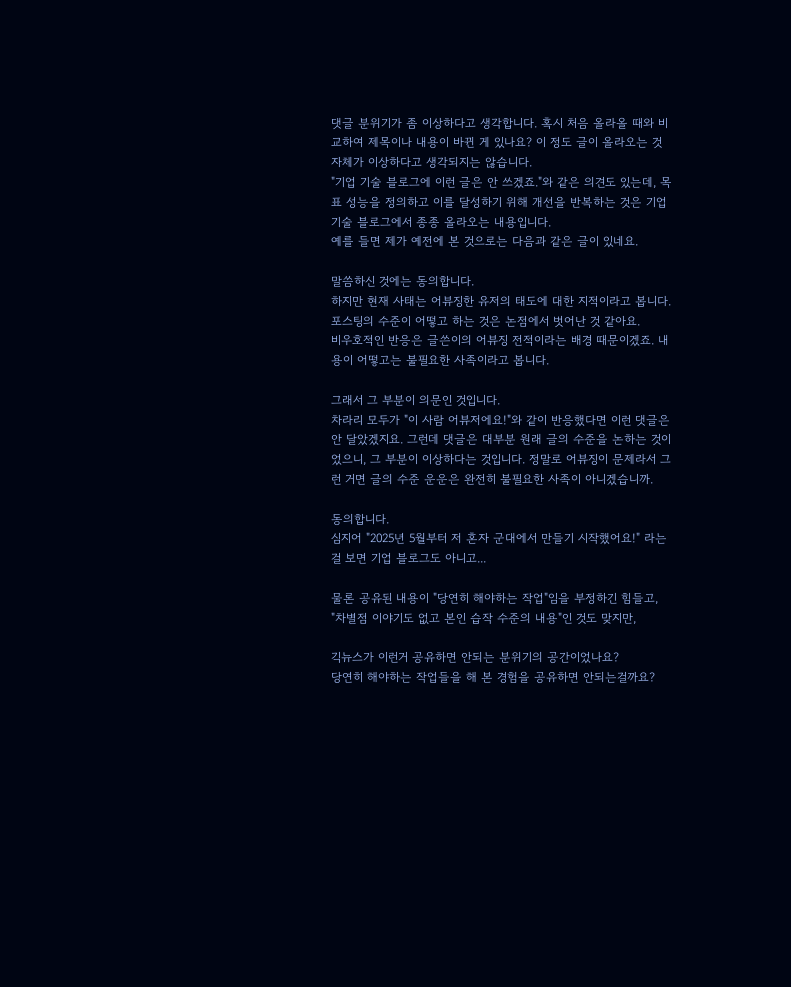댓글 분위기가 좀 이상하다고 생각합니다. 혹시 처음 올라올 때와 비교하여 제목이나 내용이 바뀐 게 있나요? 이 정도 글이 올라오는 것 자체가 이상하다고 생각되지는 않습니다.
"기업 기술 블로그에 이런 글은 안 쓰겠죠."와 같은 의견도 있는데, 목표 성능을 정의하고 이를 달성하기 위해 개선을 반복하는 것은 기업 기술 블로그에서 종종 올라오는 내용입니다.
예를 들면 제가 예전에 본 것으로는 다음과 같은 글이 있네요.

말씀하신 것에는 동의합니다.
하지만 현재 사태는 어뷰징한 유저의 태도에 대한 지적이라고 봅니다. 포스팅의 수준이 어떻고 하는 것은 논점에서 벗어난 것 같아요.
비우호적인 반응은 글쓴이의 어뷰징 전적이라는 배경 때문이겠죠. 내용이 어떻고는 불필요한 사족이라고 봅니다.

그래서 그 부분이 의문인 것입니다.
차라리 모두가 "이 사람 어뷰저에요!"와 같이 반응했다면 이런 댓글은 안 달았겠지요. 그런데 댓글은 대부분 원래 글의 수준을 논하는 것이었으니, 그 부분이 이상하다는 것입니다. 정말로 어뷰징이 문제라서 그런 거면 글의 수준 운운은 완전히 불필요한 사족이 아니겠습니까.

동의합니다.
심지어 "2025년 5월부터 저 혼자 군대에서 만들기 시작했어요!" 라는걸 보면 기업 블로그도 아니고...

물론 공유된 내용이 "당연히 해야하는 작업"임을 부정하긴 힘들고,
"차별점 이야기도 없고 본인 습작 수준의 내용"인 것도 맞지만,

긱뉴스가 이런거 공유하면 안되는 분위기의 공간이었나요?
당연히 해야하는 작업들을 해 본 경험을 공유하면 안되는걸까요?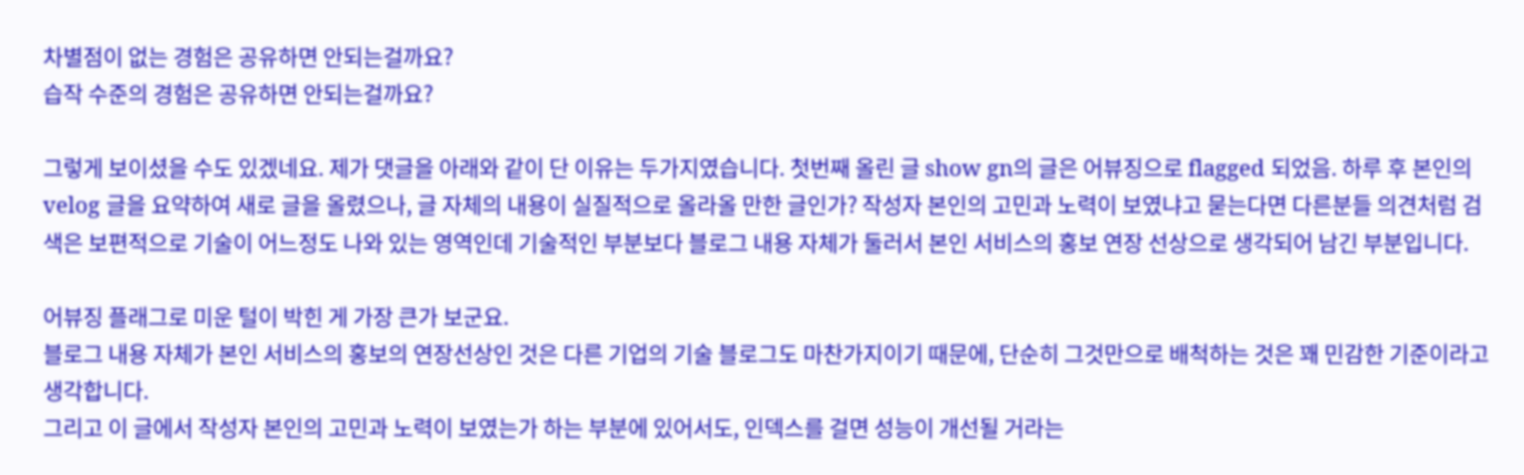차별점이 없는 경험은 공유하면 안되는걸까요?
습작 수준의 경험은 공유하면 안되는걸까요?

그렇게 보이셨을 수도 있겠네요. 제가 댓글을 아래와 같이 단 이유는 두가지였습니다. 첫번째 올린 글 show gn의 글은 어뷰징으로 flagged 되었음. 하루 후 본인의 velog 글을 요약하여 새로 글을 올렸으나, 글 자체의 내용이 실질적으로 올라올 만한 글인가? 작성자 본인의 고민과 노력이 보였냐고 묻는다면 다른분들 의견처럼 검색은 보편적으로 기술이 어느정도 나와 있는 영역인데 기술적인 부분보다 블로그 내용 자체가 둘러서 본인 서비스의 홍보 연장 선상으로 생각되어 남긴 부분입니다.

어뷰징 플래그로 미운 털이 박힌 게 가장 큰가 보군요.
블로그 내용 자체가 본인 서비스의 홍보의 연장선상인 것은 다른 기업의 기술 블로그도 마찬가지이기 때문에, 단순히 그것만으로 배척하는 것은 꽤 민감한 기준이라고 생각합니다.
그리고 이 글에서 작성자 본인의 고민과 노력이 보였는가 하는 부분에 있어서도, 인덱스를 걸면 성능이 개선될 거라는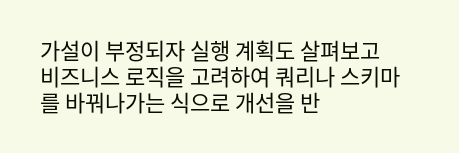가설이 부정되자 실행 계획도 살펴보고 비즈니스 로직을 고려하여 쿼리나 스키마를 바꿔나가는 식으로 개선을 반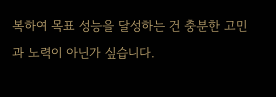복하여 목표 성능을 달성하는 건 충분한 고민과 노력이 아닌가 싶습니다.